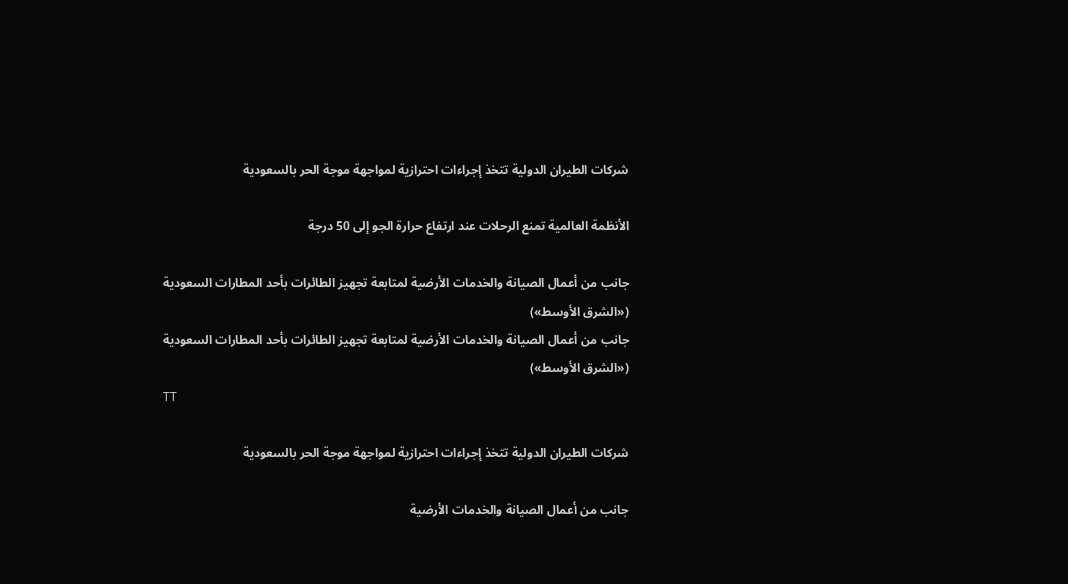شركات الطيران الدولية تتخذ إجراءات احترازية لمواجهة موجة الحر بالسعودية

الأنظمة العالمية تمنع الرحلات عند ارتفاع حرارة الجو إلى 50 درجة

جانب من أعمال الصيانة والخدمات الأرضية لمتابعة تجهيز الطائرات بأحد المطارات السعودية («الشرق الأوسط»)
جانب من أعمال الصيانة والخدمات الأرضية لمتابعة تجهيز الطائرات بأحد المطارات السعودية («الشرق الأوسط»)
TT

شركات الطيران الدولية تتخذ إجراءات احترازية لمواجهة موجة الحر بالسعودية

جانب من أعمال الصيانة والخدمات الأرضية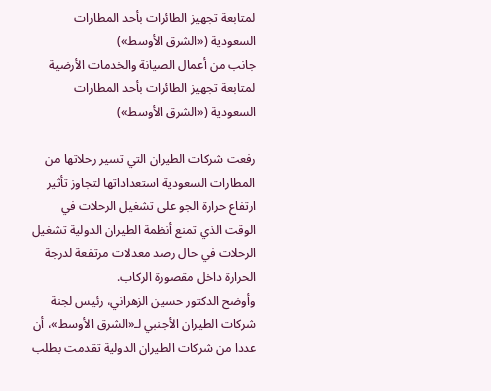لمتابعة تجهيز الطائرات بأحد المطارات السعودية («الشرق الأوسط»)
جانب من أعمال الصيانة والخدمات الأرضية لمتابعة تجهيز الطائرات بأحد المطارات السعودية («الشرق الأوسط»)

رفعت شركات الطيران التي تسير رحلاتها من المطارات السعودية استعداداتها لتجاوز تأثير ارتفاع حرارة الجو على تشغيل الرحلات في الوقت الذي تمنع أنظمة الطيران الدولية تشغيل الرحلات في حال رصد معدلات مرتفعة لدرجة الحرارة داخل مقصورة الركاب.
وأوضح الدكتور حسين الزهراني، رئيس لجنة شركات الطيران الأجنبي لـ«الشرق الأوسط»، أن عددا من شركات الطيران الدولية تقدمت بطلب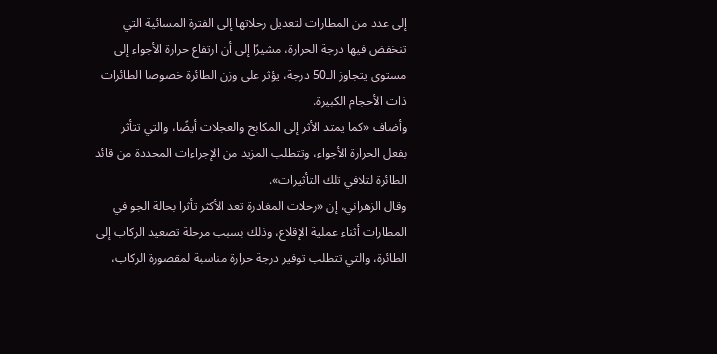إلى عدد من المطارات لتعديل رحلاتها إلى الفترة المسائية التي تنخفض فيها درجة الحرارة، مشيرًا إلى أن ارتفاع حرارة الأجواء إلى مستوى يتجاوز الـ50 درجة، يؤثر على وزن الطائرة خصوصا الطائرات ذات الأحجام الكبيرة.
وأضاف «كما يمتد الأثر إلى المكابح والعجلات أيضًا، والتي تتأثر بفعل الحرارة الأجواء، وتتطلب المزيد من الإجراءات المحددة من قائد الطائرة لتلافي تلك التأثيرات».
وقال الزهراني، إن «رحلات المغادرة تعد الأكثر تأثرا بحالة الجو في المطارات أثناء عملية الإقلاع، وذلك بسبب مرحلة تصعيد الركاب إلى الطائرة، والتي تتطلب توفير درجة حرارة مناسبة لمقصورة الركاب،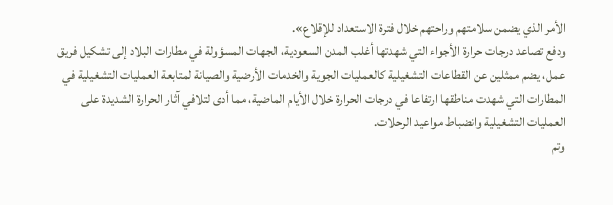الأمر الذي يضمن سلامتهم وراحتهم خلال فترة الاستعداد للإقلاع».
ودفع تصاعد درجات حرارة الأجواء التي شهدتها أغلب المدن السعودية، الجهات المسؤولة في مطارات البلاد إلى تشكيل فريق عمل، يضم ممثلين عن القطاعات التشغيلية كالعمليات الجوية والخدمات الأرضية والصيانة لمتابعة العمليات التشغيلية في المطارات التي شهدت مناطقها ارتفاعا في درجات الحرارة خلال الأيام الماضية، مما أدى لتلافي آثار الحرارة الشديدة على العمليات التشغيلية وانضباط مواعيد الرحلات.
وتم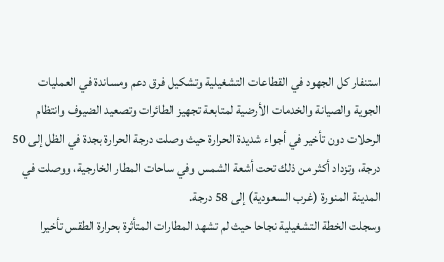استنفار كل الجهود في القطاعات التشغيلية وتشكيل فرق دعم ومساندة في العمليات الجوية والصيانة والخدمات الأرضية لمتابعة تجهيز الطائرات وتصعيد الضيوف وانتظام الرحلات دون تأخير في أجواء شديدة الحرارة حيث وصلت درجة الحرارة بجدة في الظل إلى 50 درجة، وتزداد أكثر من ذلك تحت أشعة الشمس وفي ساحات المطار الخارجية، ووصلت في المدينة المنورة (غرب السعودية) إلى 58 درجة.
وسجلت الخطة التشغيلية نجاحا حيث لم تشهد المطارات المتأثرة بحرارة الطقس تأخيرا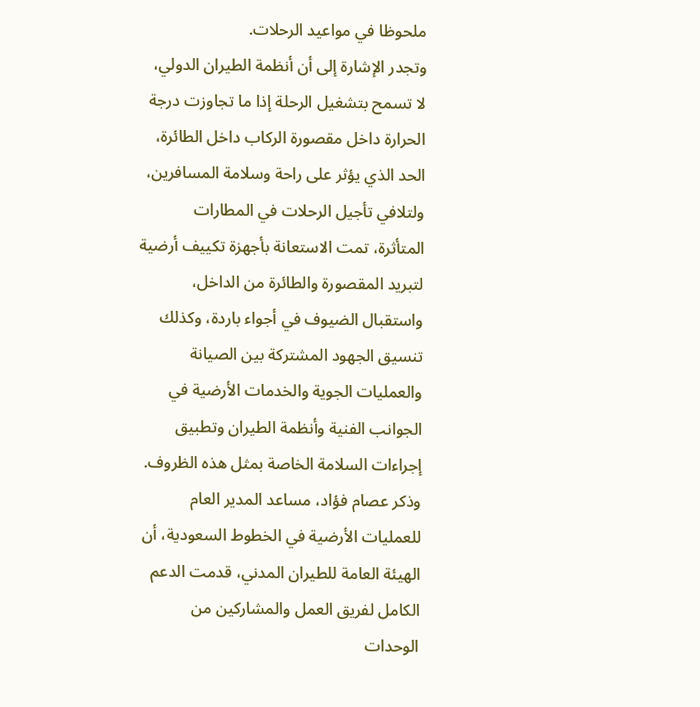ملحوظا في مواعيد الرحلات.
وتجدر الإشارة إلى أن أنظمة الطيران الدولي، لا تسمح بتشغيل الرحلة إذا ما تجاوزت درجة الحرارة داخل مقصورة الركاب داخل الطائرة، الحد الذي يؤثر على راحة وسلامة المسافرين، ولتلافي تأجيل الرحلات في المطارات المتأثرة، تمت الاستعانة بأجهزة تكييف أرضية لتبريد المقصورة والطائرة من الداخل، واستقبال الضيوف في أجواء باردة، وكذلك تنسيق الجهود المشتركة بين الصيانة والعمليات الجوية والخدمات الأرضية في الجوانب الفنية وأنظمة الطيران وتطبيق إجراءات السلامة الخاصة بمثل هذه الظروف.
وذكر عصام فؤاد، مساعد المدير العام للعمليات الأرضية في الخطوط السعودية، أن الهيئة العامة للطيران المدني، قدمت الدعم الكامل لفريق العمل والمشاركين من الوحدات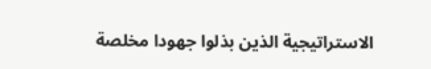الاستراتيجية الذين بذلوا جهودا مخلصة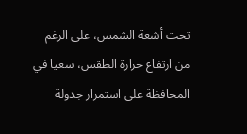تحت أشعة الشمس، على الرغم من ارتفاع حرارة الطقس، سعيا في المحافظة على استمرار جدولة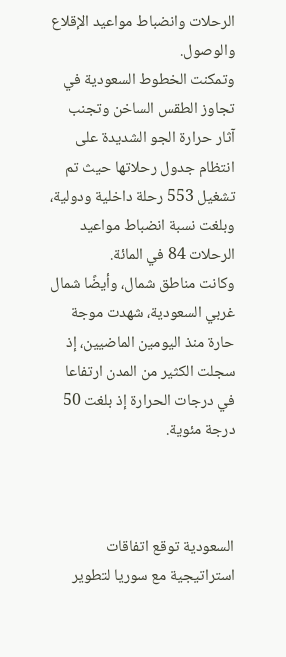الرحلات وانضباط مواعيد الإقلاع والوصول.
وتمكنت الخطوط السعودية في تجاوز الطقس الساخن وتجنب آثار حرارة الجو الشديدة على انتظام جدول رحلاتها حيث تم تشغيل 553 رحلة داخلية ودولية، وبلغت نسبة انضباط مواعيد الرحلات 84 في المائة.
وكانت مناطق شمال، وأيضًا شمال غربي السعودية، شهدت موجة حارة منذ اليومين الماضيين، إذ سجلت الكثير من المدن ارتفاعا في درجات الحرارة إذ بلغت 50 درجة مئوية.



السعودية توقع اتفاقات استراتيجية مع سوريا لتطوير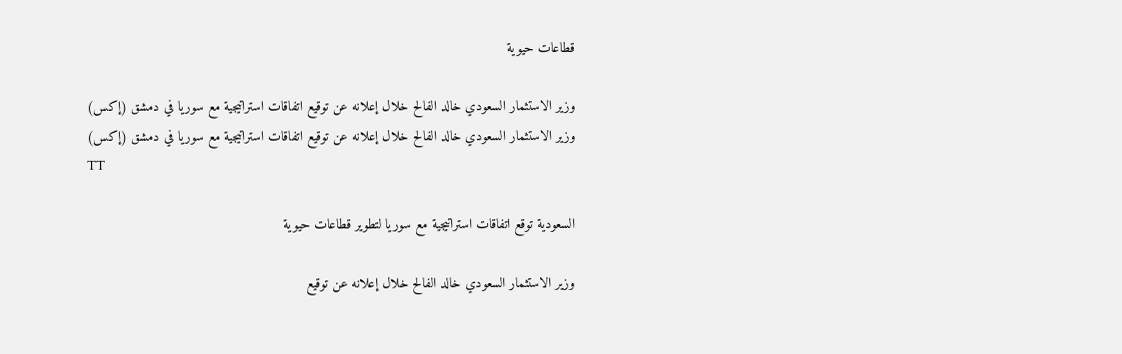قطاعات حيوية

وزير الاستثمار السعودي خالد الفالح خلال إعلانه عن توقيع اتفاقات استراتيجية مع سوريا في دمشق (إكس)
وزير الاستثمار السعودي خالد الفالح خلال إعلانه عن توقيع اتفاقات استراتيجية مع سوريا في دمشق (إكس)
TT

السعودية توقع اتفاقات استراتيجية مع سوريا لتطوير قطاعات حيوية

وزير الاستثمار السعودي خالد الفالح خلال إعلانه عن توقيع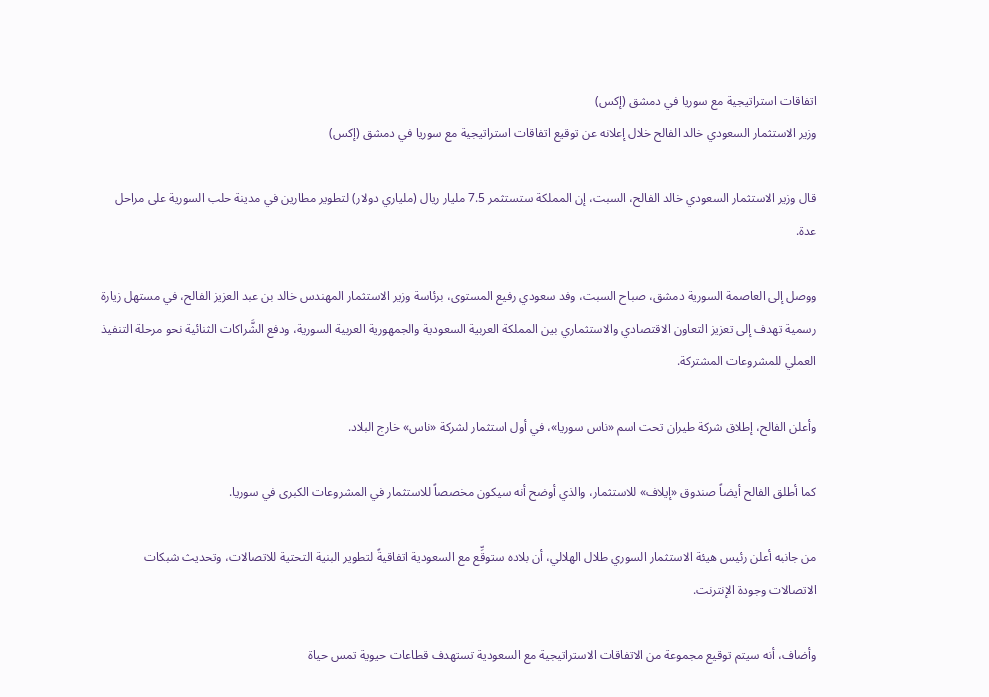اتفاقات استراتيجية مع سوريا في دمشق (إكس)
وزير الاستثمار السعودي خالد الفالح خلال إعلانه عن توقيع اتفاقات استراتيجية مع سوريا في دمشق (إكس)

قال وزير الاستثمار السعودي ‌خالد الفالح، ‌السبت، إن المملكة ‌ستستثمر 7.5 مليار ريال (ملياري دولار) لتطوير ‌مطارين في مدينة حلب السورية على مراحل عدة.

ووصل إلى العاصمة السورية دمشق، صباح السبت، وفد سعودي رفيع المستوى، برئاسة وزير الاستثمار المهندس خالد بن عبد العزيز الفالح، في مستهل زيارة رسمية تهدف إلى تعزيز التعاون الاقتصادي والاستثماري بين المملكة العربية السعودية والجمهورية العربية السورية، ودفع الشَّراكات الثنائية نحو مرحلة التنفيذ العملي للمشروعات المشتركة.

وأعلن الفالح، إطلاق شركة طيران تحت اسم «ناس سوريا»، في أول استثمار لشركة «ناس» خارج البلاد.

كما أطلق الفالح أيضاً صندوق «إيلاف» للاستثمار، والذي أوضح أنه سيكون مخصصاً للاستثمار في المشروعات الكبرى في سوريا.

من جانبه أعلن رئيس هيئة الاستثمار السوري طلال الهلالي، أن بلاده ستوقِّع مع السعودية اتفاقيةً لتطوير البنية التحتية للاتصالات، وتحديث شبكات الاتصالات وجودة الإنترنت.

وأضاف، أنه سيتم توقيع مجموعة من الاتفاقات الاستراتيجية مع السعودية تستهدف قطاعات حيوية تمس حياة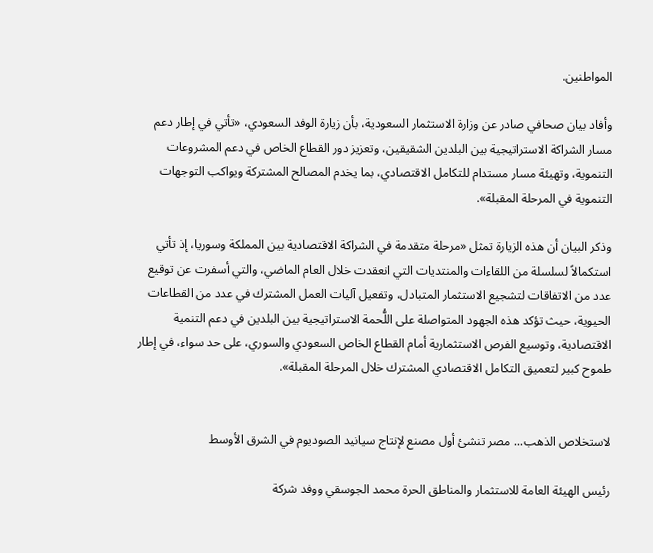المواطنين.

وأفاد بيان صحافي صادر عن وزارة الاستثمار السعودية، بأن زيارة الوفد السعودي، «تأتي في إطار دعم مسار الشراكة الاستراتيجية بين البلدين الشقيقين، وتعزيز دور القطاع الخاص في دعم المشروعات التنموية، وتهيئة مسار مستدام للتكامل الاقتصادي، بما يخدم المصالح المشتركة ويواكب التوجهات التنموية في المرحلة المقبلة».

وذكر البيان أن هذه الزيارة تمثل «مرحلة متقدمة في الشراكة الاقتصادية بين المملكة وسوريا، إذ تأتي استكمالاً لسلسلة من اللقاءات والمنتديات التي انعقدت خلال العام الماضي، والتي أسفرت عن توقيع عدد من الاتفاقات لتشجيع الاستثمار المتبادل، وتفعيل آليات العمل المشترك في عدد من القطاعات الحيوية، حيث تؤكد هذه الجهود المتواصلة على اللُّحمة الاستراتيجية بين البلدين في دعم التنمية الاقتصادية، وتوسيع الفرص الاستثمارية أمام القطاع الخاص السعودي والسوري، على حد سواء، في إطار طموح كبير لتعميق التكامل الاقتصادي المشترك خلال المرحلة المقبلة».


لاستخلاص الذهب... مصر تنشئ أول مصنع لإنتاج سيانيد الصوديوم في الشرق الأوسط

رئيس الهيئة العامة للاستثمار والمناطق الحرة محمد الجوسقي ووفد شركة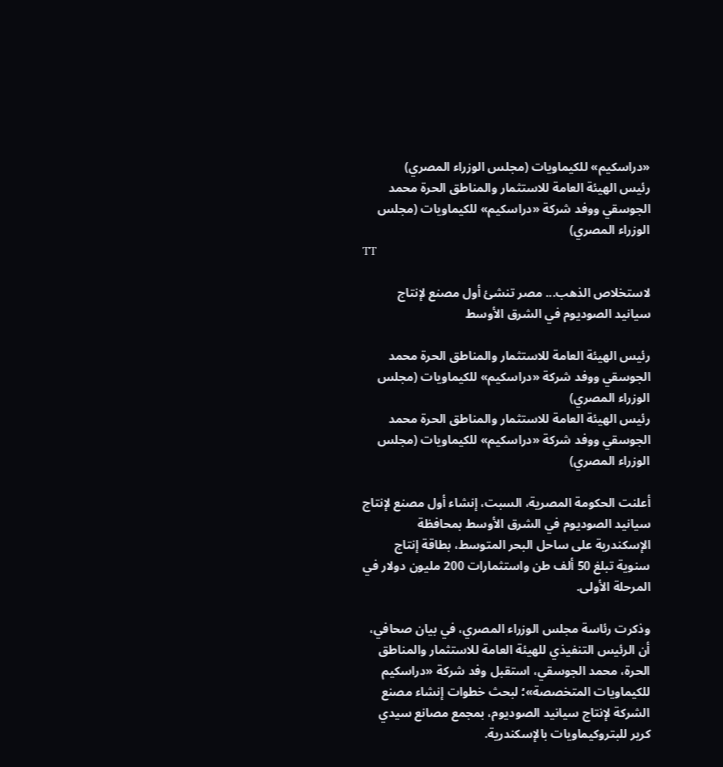«دراسكيم» للكيماويات (مجلس الوزراء المصري)
رئيس الهيئة العامة للاستثمار والمناطق الحرة محمد الجوسقي ووفد شركة «دراسكيم» للكيماويات (مجلس الوزراء المصري)
TT

لاستخلاص الذهب... مصر تنشئ أول مصنع لإنتاج سيانيد الصوديوم في الشرق الأوسط

رئيس الهيئة العامة للاستثمار والمناطق الحرة محمد الجوسقي ووفد شركة «دراسكيم» للكيماويات (مجلس الوزراء المصري)
رئيس الهيئة العامة للاستثمار والمناطق الحرة محمد الجوسقي ووفد شركة «دراسكيم» للكيماويات (مجلس الوزراء المصري)

أعلنت الحكومة المصرية، السبت، إنشاء أول مصنع لإنتاج سيانيد الصوديوم في الشرق الأوسط بمحافظة الإسكندرية على ساحل البحر المتوسط، بطاقة إنتاج سنوية تبلغ 50 ألف طن واستثمارات 200 مليون دولار في المرحلة الأولى.

وذكرت رئاسة مجلس الوزراء المصري، في بيان صحافي، أن الرئيس التنفيذي للهيئة العامة للاستثمار والمناطق الحرة، محمد الجوسقي، استقبل وفد شركة «دراسكيم للكيماويات المتخصصة»؛ لبحث خطوات إنشاء مصنع الشركة لإنتاج سيانيد الصوديوم، بمجمع مصانع سيدي كرير للبتروكيماويات بالإسكندرية.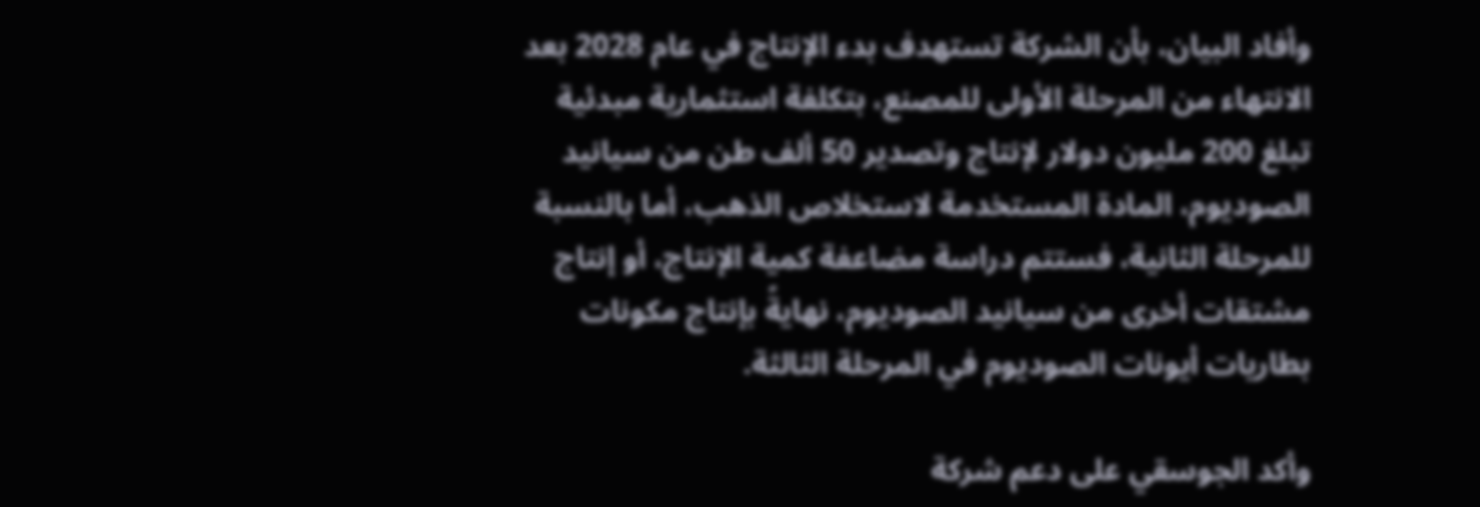وأفاد البيان، بأن الشركة تستهدف بدء الإنتاج في عام 2028 بعد الانتهاء من المرحلة الأولى للمصنع، بتكلفة استثمارية مبدئية تبلغ 200 مليون دولار لإنتاج وتصدير 50 ألف طن من سيانيد الصوديوم، المادة المستخدمة لاستخلاص الذهب، أما بالنسبة للمرحلة الثانية، فستتم دراسة مضاعفة كمية الإنتاج، أو إنتاج مشتقات أخرى من سيانيد الصوديوم، نهايةً بإنتاج مكونات بطاريات أيونات الصوديوم في المرحلة الثالثة.

وأكد الجوسقي على دعم شركة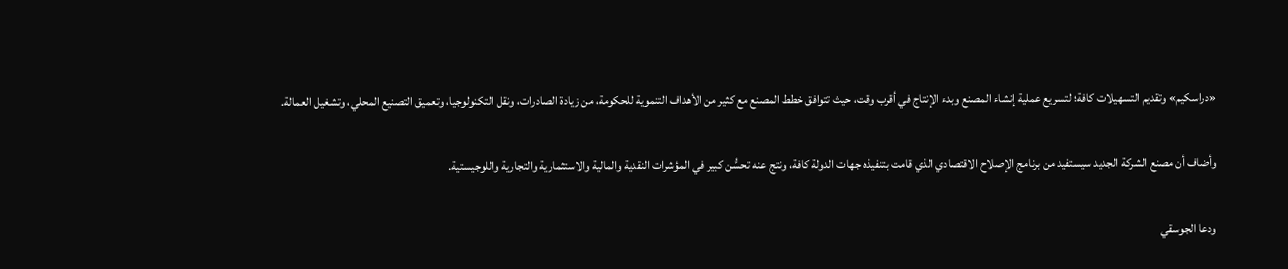«دراسكيم» وتقديم التسهيلات كافة؛ لتسريع عملية إنشاء المصنع وبدء الإنتاج في أقرب وقت، حيث تتوافق خطط المصنع مع كثير من الأهداف التنموية للحكومة، من زيادة الصادرات، ونقل التكنولوجيا، وتعميق التصنيع المحلي، وتشغيل العمالة.

وأضاف أن مصنع الشركة الجديد سيستفيد من برنامج الإصلاح الاقتصادي الذي قامت بتنفيذه جهات الدولة كافة، ونتج عنه تحسُّن كبير في المؤشرات النقدية والمالية والاستثمارية والتجارية واللوجيستية.

ودعا الجوسقي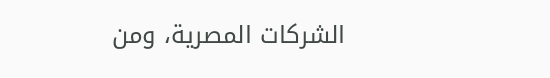الشركات المصرية، ومن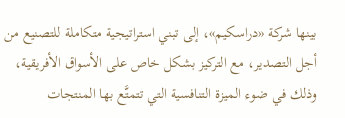بينها شركة «دراسكيم»، إلى تبني استراتيجية متكاملة للتصنيع من أجل التصدير، مع التركيز بشكل خاص على الأسواق الأفريقية، وذلك في ضوء الميزة التنافسية التي تتمتَّع بها المنتجات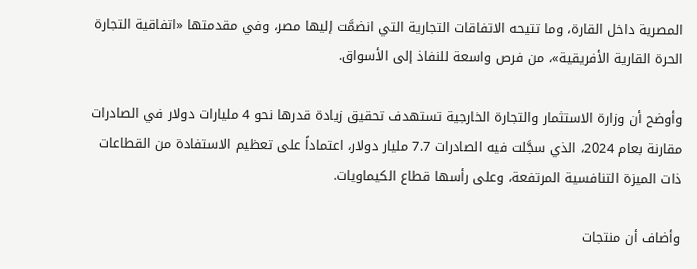المصرية داخل القارة، وما تتيحه الاتفاقات التجارية التي انضمَّت إليها مصر، وفي مقدمتها «اتفاقية التجارة الحرة القارية الأفريقية»، من فرص واسعة للنفاذ إلى الأسواق.

وأوضح أن وزارة الاستثمار والتجارة الخارجية تستهدف تحقيق زيادة قدرها نحو 4 مليارات دولار في الصادرات مقارنة بعام 2024، الذي سجَّلت فيه الصادرات 7.7 مليار دولار، اعتماداً على تعظيم الاستفادة من القطاعات ذات الميزة التنافسية المرتفعة، وعلى رأسها قطاع الكيماويات.

وأضاف أن منتجات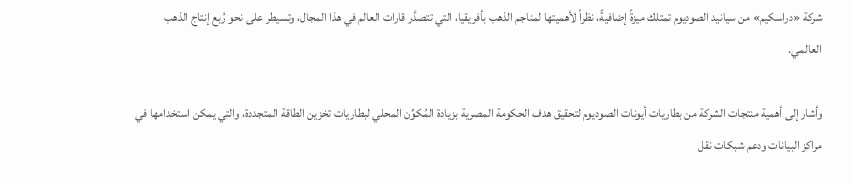شركة «دراسكيم» من سيانيد الصوديوم تمتلك ميزةً إضافيةً، نظراً لأهميتها لمناجم الذهب بأفريقيا، التي تتصدَّر قارات العالم في هذا المجال، وتسيطر على نحو رُبع إنتاج الذهب العالمي.

وأشار إلى أهمية منتجات الشركة من بطاريات أيونات الصوديوم لتحقيق هدف الحكومة المصرية بزيادة المُكوِّن المحلي لبطاريات تخزين الطاقة المتجددة، والتي يمكن استخدامها في مراكز البيانات ودعم شبكات نقل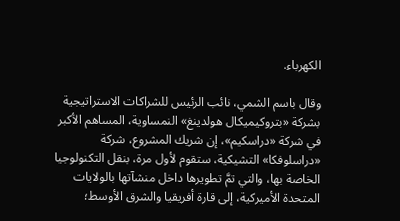الكهرباء.

وقال باسم الشمي، نائب الرئيس للشراكات الاستراتيجية بشركة «بتروكيميكال هولدينغ» النمساوية، المساهم الأكبر في شركة «دراسكيم»، إن شريك المشروع، شركة «دراسلوفكا» التشيكية، ستقوم لأول مرة، بنقل التكنولوجيا الخاصة بها، والتي تمَّ تطويرها داخل منشآتها بالولايات المتحدة الأميركية، إلى قارة أفريقيا والشرق الأوسط؛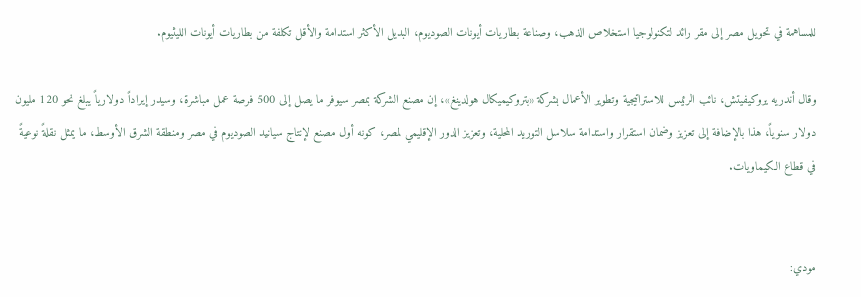للمساهمة في تحويل مصر إلى مقر رائد لتكنولوجيا استخلاص الذهب، وصناعة بطاريات أيونات الصوديوم، البديل الأكثر استدامة والأقل تكلفة من بطاريات أيونات الليثيوم.

وقال أندريه يروكيفيتش، نائب الرئيس للاستراتيجية وتطوير الأعمال بشركة «بتروكيميكال هولدينغ»، إن مصنع الشركة بمصر سيوفر ما يصل إلى 500 فرصة عمل مباشرة، وسيدر إيراداً دولارياً يبلغ نحو 120 مليون دولار سنوياً، هذا بالإضافة إلى تعزيز وضمان استقرار واستدامة سلاسل التوريد المحلية، وتعزيز الدور الإقليمي لمصر، كونه أول مصنع لإنتاج سيانيد الصوديوم في مصر ومنطقة الشرق الأوسط، ما يمثل نقلةً نوعيةً في قطاع الكيماويات.


مودي: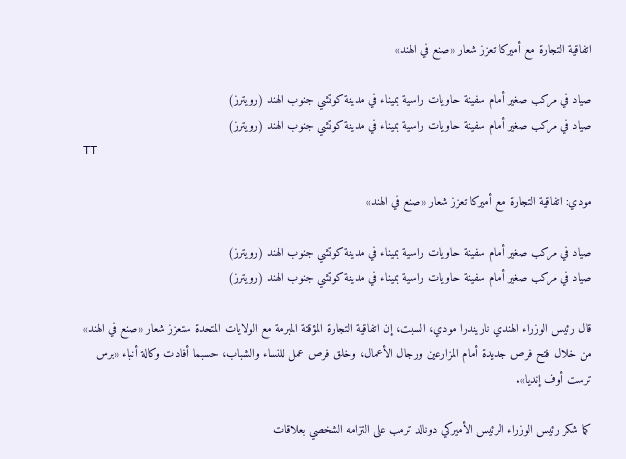اتفاقية التجارة مع أميركا تعزز شعار «صنع في الهند»

صياد في مركب صغير أمام سفينة حاويات راسية بميناء في مدينة كوتشي جنوب الهند (رويترز)
صياد في مركب صغير أمام سفينة حاويات راسية بميناء في مدينة كوتشي جنوب الهند (رويترز)
TT

مودي: اتفاقية التجارة مع أميركا تعزز شعار «صنع في الهند»

صياد في مركب صغير أمام سفينة حاويات راسية بميناء في مدينة كوتشي جنوب الهند (رويترز)
صياد في مركب صغير أمام سفينة حاويات راسية بميناء في مدينة كوتشي جنوب الهند (رويترز)

قال رئيس الوزراء الهندي ناريندرا مودي، السبت، إن اتفاقية التجارة المؤقتة المبرمة مع الولايات المتحدة ستعزز شعار «صنع في الهند» من خلال فتح فرص جديدة أمام المزارعين ورجال الأعمال، وخلق فرص عمل للنساء والشباب، حسبما أفادت وكالة أنباء «برس ترست أوف إنديا».

كما شكر رئيس الوزراء الرئيس الأميركي دونالد ترمب على التزامه الشخصي بعلاقات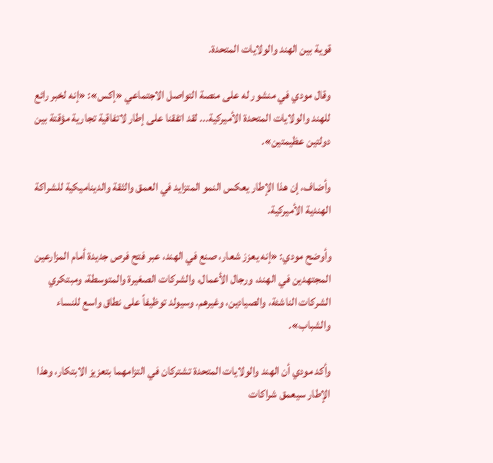قوية بين الهند والولايات المتحدة.

وقال مودي في منشور له على منصة التواصل الاجتماعي «إكس»: «إنه لخبر رائع للهند والولايات المتحدة الأميركية... لقد اتفقنا على إطار لاتفاقية تجارية مؤقتة بين دولتين عظيمتين».

وأضاف، إن هذا الإطار يعكس النمو المتزايد في العمق والثقة والديناميكية للشراكة الهندية الأميركية.

وأوضح مودي: «إنه يعزز شعار، صنع في الهند، عبر فتح فرص جديدة أمام المزارعين المجتهدين في الهند، ورجال الأعمال، والشركات الصغيرة والمتوسطة، ومبتكري الشركات الناشئة، والصيادين، وغيرهم. وسيولد توظيفاً على نطاق واسع للنساء والشباب».

وأكد مودي أن الهند والولايات المتحدة تشتركان في التزامهما بتعزيز الابتكار، وهذا الإطار سيعمق شراكات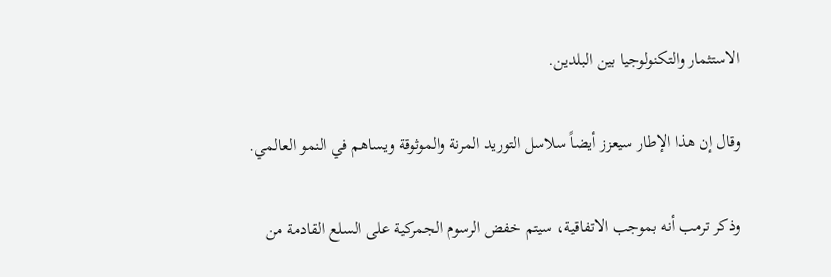الاستثمار والتكنولوجيا بين البلدين.

وقال إن هذا الإطار سيعزز أيضاً سلاسل التوريد المرنة والموثوقة ويساهم في النمو العالمي.

وذكر ترمب أنه بموجب الاتفاقية، سيتم خفض الرسوم الجمركية على السلع القادمة من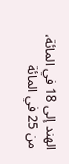الهند إلى 18 في المائة، من 25 في المائة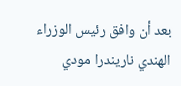بعد أن وافق رئيس الوزراء الهندي ناريندرا مودي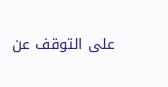على التوقف عن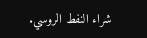شراء النفط الروسي.